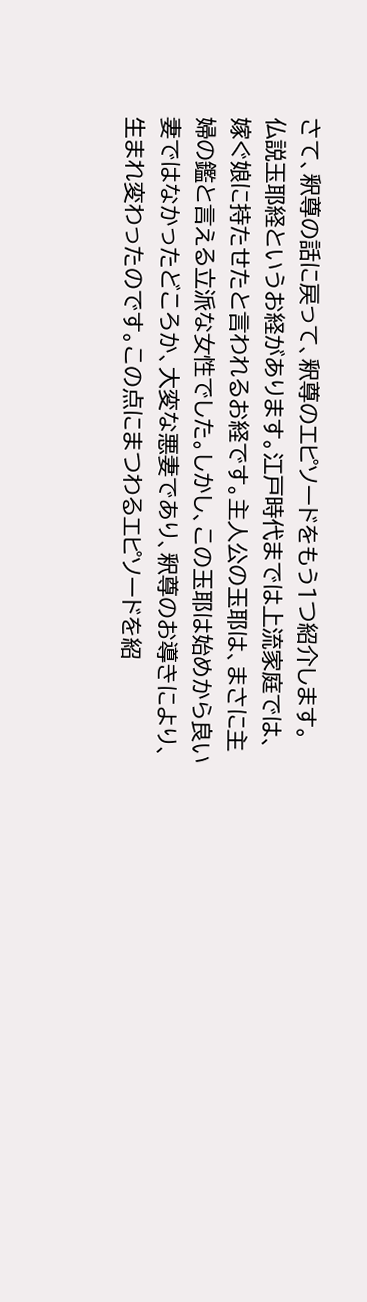さて、釈尊の話に戻って、釈尊のエピソードをもう1つ紹介します。
仏説玉耶経というお経があります。江戸時代までは上流家庭では、嫁ぐ娘に持たせたと言われるお経です。主人公の玉耶は、まさに主婦の鑑と言える立派な女性でした。しかし、この玉耶は始めから良い妻ではなかったどころか、大変な悪妻であり、釈尊のお導きにより、生まれ変わったのです。この点にまつわるエピソードを紹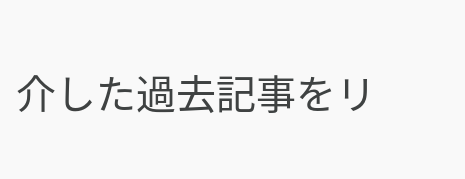介した過去記事をリ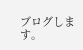ブログします。